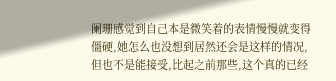阑珊感觉到自己本是微笑着的表情慢慢就变得僵硬,她怎么也没想到居然还会是这样的情况,但也不是能接受,比起之前那些,这个真的已经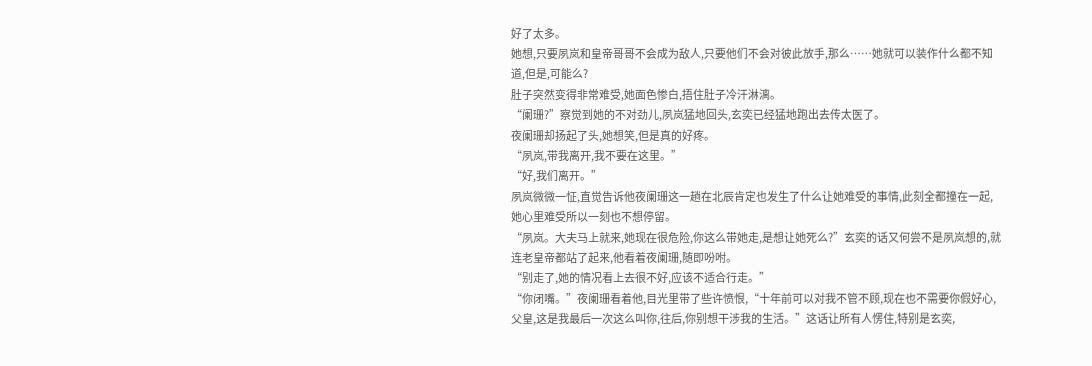好了太多。
她想,只要夙岚和皇帝哥哥不会成为敌人,只要他们不会对彼此放手,那么……她就可以装作什么都不知道,但是,可能么?
肚子突然变得非常难受,她面色惨白,捂住肚子冷汗淋漓。
“阑珊?”察觉到她的不对劲儿,夙岚猛地回头,玄奕已经猛地跑出去传太医了。
夜阑珊却扬起了头,她想笑,但是真的好疼。
“夙岚,带我离开,我不要在这里。”
“好,我们离开。”
夙岚微微一怔,直觉告诉他夜阑珊这一趟在北辰肯定也发生了什么让她难受的事情,此刻全都撞在一起,她心里难受所以一刻也不想停留。
“夙岚。大夫马上就来,她现在很危险,你这么带她走,是想让她死么?”玄奕的话又何尝不是夙岚想的,就连老皇帝都站了起来,他看着夜阑珊,随即吩咐。
“别走了,她的情况看上去很不好,应该不适合行走。”
“你闭嘴。”夜阑珊看着他,目光里带了些许愤恨,“十年前可以对我不管不顾,现在也不需要你假好心,父皇,这是我最后一次这么叫你,往后,你别想干涉我的生活。”这话让所有人愣住,特别是玄奕,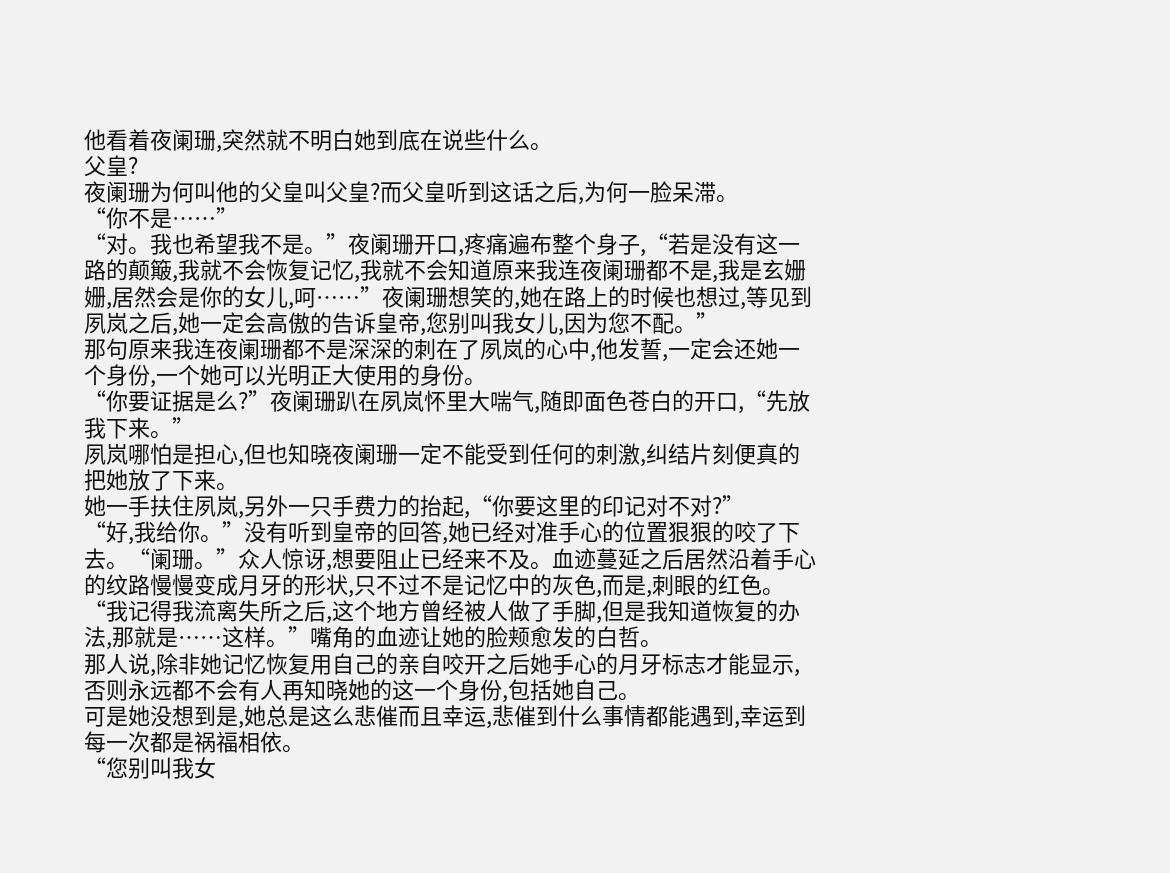他看着夜阑珊,突然就不明白她到底在说些什么。
父皇?
夜阑珊为何叫他的父皇叫父皇?而父皇听到这话之后,为何一脸呆滞。
“你不是……”
“对。我也希望我不是。”夜阑珊开口,疼痛遍布整个身子,“若是没有这一路的颠簸,我就不会恢复记忆,我就不会知道原来我连夜阑珊都不是,我是玄姗姗,居然会是你的女儿,呵……”夜阑珊想笑的,她在路上的时候也想过,等见到夙岚之后,她一定会高傲的告诉皇帝,您别叫我女儿,因为您不配。”
那句原来我连夜阑珊都不是深深的刺在了夙岚的心中,他发誓,一定会还她一个身份,一个她可以光明正大使用的身份。
“你要证据是么?”夜阑珊趴在夙岚怀里大喘气,随即面色苍白的开口,“先放我下来。”
夙岚哪怕是担心,但也知晓夜阑珊一定不能受到任何的刺激,纠结片刻便真的把她放了下来。
她一手扶住夙岚,另外一只手费力的抬起,“你要这里的印记对不对?”
“好,我给你。”没有听到皇帝的回答,她已经对准手心的位置狠狠的咬了下去。“阑珊。”众人惊讶,想要阻止已经来不及。血迹蔓延之后居然沿着手心的纹路慢慢变成月牙的形状,只不过不是记忆中的灰色,而是,刺眼的红色。
“我记得我流离失所之后,这个地方曾经被人做了手脚,但是我知道恢复的办法,那就是……这样。”嘴角的血迹让她的脸颊愈发的白哲。
那人说,除非她记忆恢复用自己的亲自咬开之后她手心的月牙标志才能显示,否则永远都不会有人再知晓她的这一个身份,包括她自己。
可是她没想到是,她总是这么悲催而且幸运,悲催到什么事情都能遇到,幸运到每一次都是祸福相依。
“您别叫我女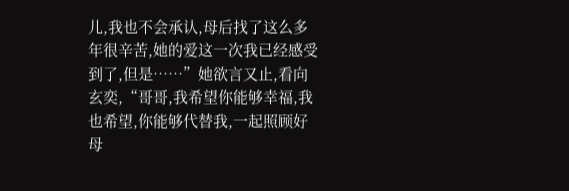儿,我也不会承认,母后找了这么多年很辛苦,她的爱这一次我已经感受到了,但是……”她欲言又止,看向玄奕,“哥哥,我希望你能够幸福,我也希望,你能够代替我,一起照顾好母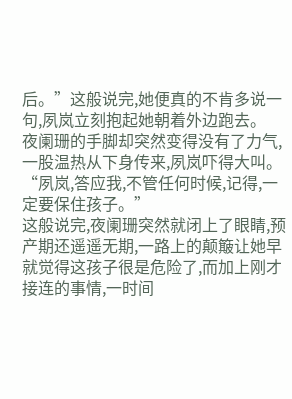后。”这般说完,她便真的不肯多说一句,夙岚立刻抱起她朝着外边跑去。
夜阑珊的手脚却突然变得没有了力气,一股温热从下身传来,夙岚吓得大叫。
“夙岚,答应我,不管任何时候,记得,一定要保住孩子。”
这般说完,夜阑珊突然就闭上了眼睛,预产期还遥遥无期,一路上的颠簸让她早就觉得这孩子很是危险了,而加上刚才接连的事情,一时间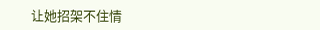让她招架不住情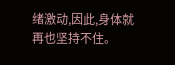绪激动,因此,身体就再也坚持不住。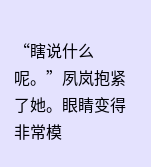“瞎说什么呢。”夙岚抱紧了她。眼睛变得非常模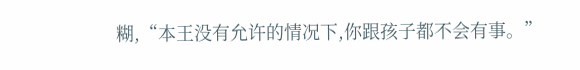糊,“本王没有允许的情况下,你跟孩子都不会有事。”